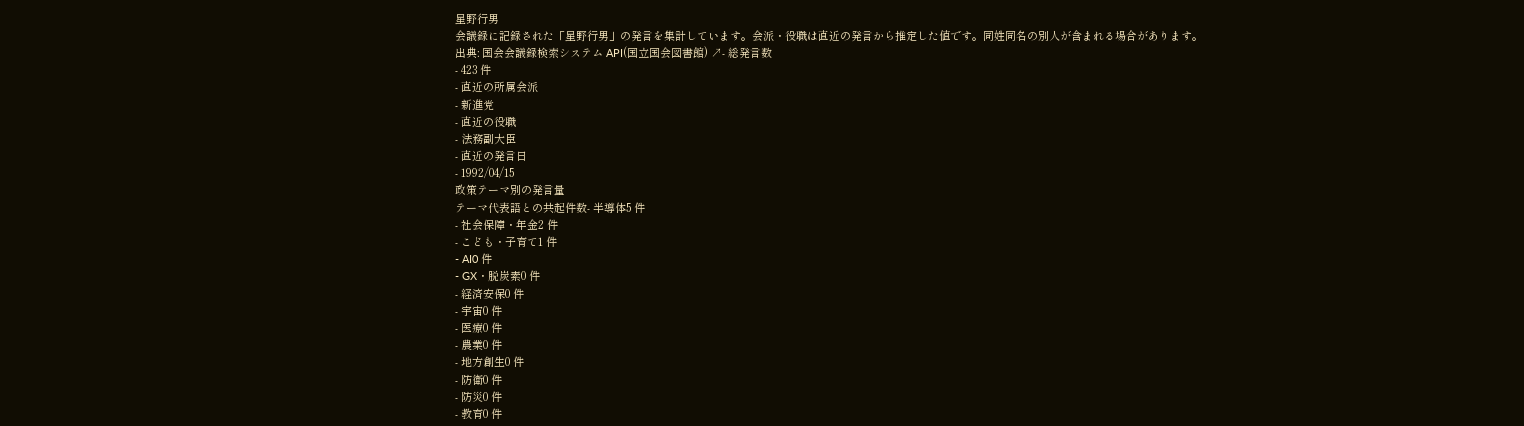星野行男
会議録に記録された「星野行男」の発言を集計しています。会派・役職は直近の発言から推定した値です。同姓同名の別人が含まれる場合があります。
出典: 国会会議録検索システム API(国立国会図書館) ↗- 総発言数
- 423 件
- 直近の所属会派
- 新進党
- 直近の役職
- 法務副大臣
- 直近の発言日
- 1992/04/15
政策テーマ別の発言量
テーマ代表語との共起件数- 半導体5 件
- 社会保障・年金2 件
- こども・子育て1 件
- AI0 件
- GX・脱炭素0 件
- 経済安保0 件
- 宇宙0 件
- 医療0 件
- 農業0 件
- 地方創生0 件
- 防衛0 件
- 防災0 件
- 教育0 件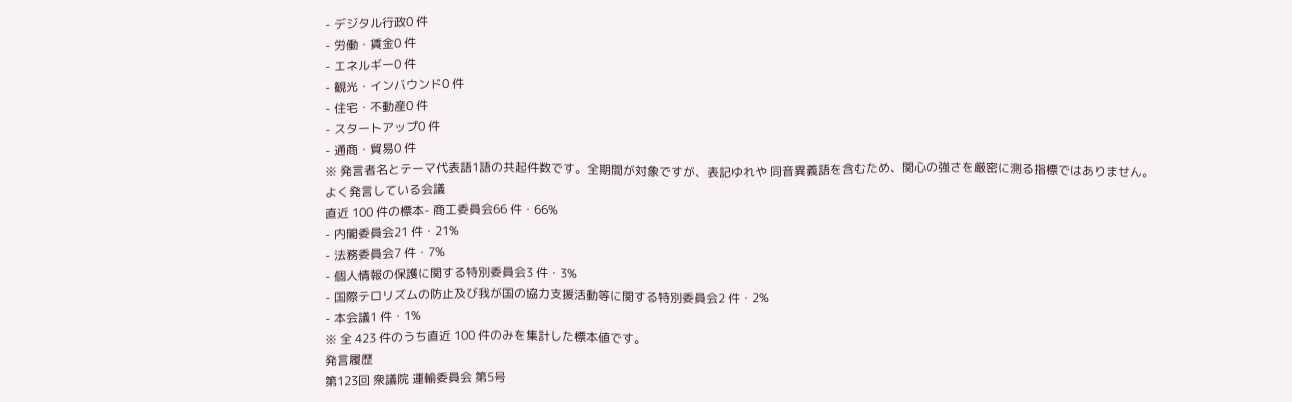- デジタル行政0 件
- 労働・賃金0 件
- エネルギー0 件
- 観光・インバウンド0 件
- 住宅・不動産0 件
- スタートアップ0 件
- 通商・貿易0 件
※ 発言者名とテーマ代表語1語の共起件数です。全期間が対象ですが、表記ゆれや 同音異義語を含むため、関心の強さを厳密に測る指標ではありません。
よく発言している会議
直近 100 件の標本- 商工委員会66 件・66%
- 内閣委員会21 件・21%
- 法務委員会7 件・7%
- 個人情報の保護に関する特別委員会3 件・3%
- 国際テロリズムの防止及び我が国の協力支援活動等に関する特別委員会2 件・2%
- 本会議1 件・1%
※ 全 423 件のうち直近 100 件のみを集計した標本値です。
発言履歴
第123回 衆議院 運輸委員会 第5号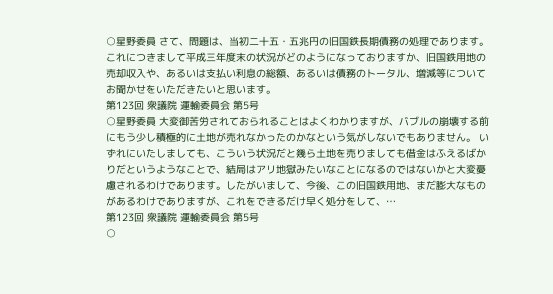○星野委員 さて、問題は、当初二十五・五兆円の旧国鉄長期債務の処理であります。これにつきまして平成三年度末の状況がどのようになっておりますか、旧国鉄用地の売却収入や、あるいは支払い利息の総額、あるいは債務のトータル、増減等についてお聞かせをいただきたいと思います。
第123回 衆議院 運輸委員会 第5号
○星野委員 大変御苦労されておられることはよくわかりますが、バブルの崩壊する前にもう少し積極的に土地が売れなかったのかなという気がしないでもありません。 いずれにいたしましても、こういう状況だと幾ら土地を売りましても借金はふえるばかりだというようなことで、結局はアリ地獄みたいなことになるのではないかと大変憂慮されるわけであります。したがいまして、今後、この旧国鉄用地、まだ膨大なものがあるわけでありますが、これをできるだけ早く処分をして、…
第123回 衆議院 運輸委員会 第5号
○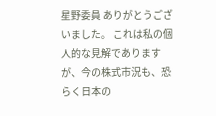星野委員 ありがとうございました。 これは私の個人的な見解でありますが、今の株式市況も、恐らく日本の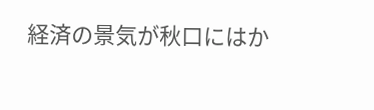経済の景気が秋口にはか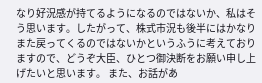なり好況感が持てるようになるのではないか、私はそう思います。したがって、株式市況も後半にはかなりまた戻ってくるのではないかというふうに考えておりますので、どうぞ大臣、ひとつ御決断をお願い申し上げたいと思います。 また、お話があ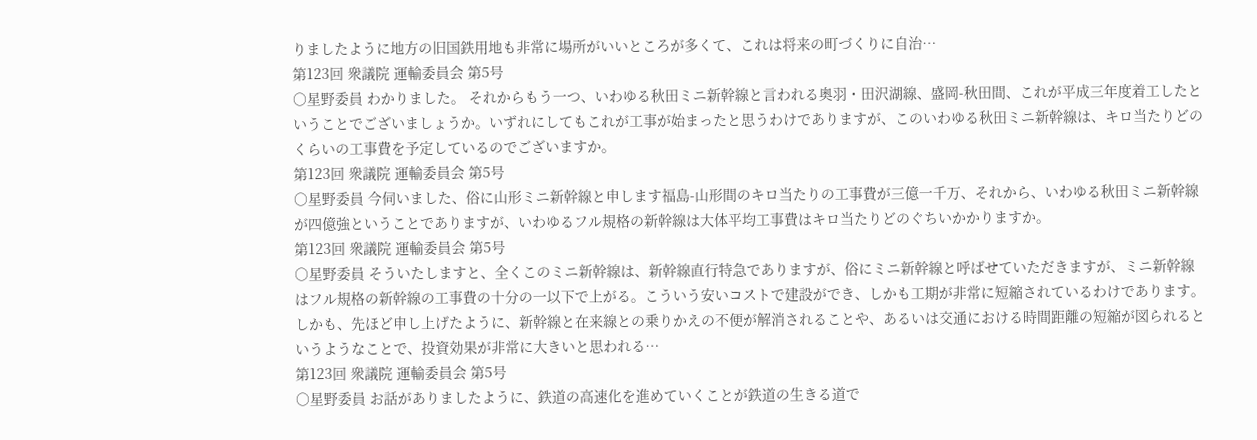りましたように地方の旧国鉄用地も非常に場所がいいところが多くて、これは将来の町づくりに自治…
第123回 衆議院 運輸委員会 第5号
○星野委員 わかりました。 それからもう一つ、いわゆる秋田ミニ新幹線と言われる奥羽・田沢湖線、盛岡-秋田間、これが平成三年度着工したということでございましょうか。いずれにしてもこれが工事が始まったと思うわけでありますが、このいわゆる秋田ミニ新幹線は、キロ当たりどのくらいの工事費を予定しているのでございますか。
第123回 衆議院 運輸委員会 第5号
○星野委員 今伺いました、俗に山形ミニ新幹線と申します福島-山形間のキロ当たりの工事費が三億一千万、それから、いわゆる秋田ミニ新幹線が四億強ということでありますが、いわゆるフル規格の新幹線は大体平均工事費はキロ当たりどのぐちいかかりますか。
第123回 衆議院 運輸委員会 第5号
○星野委員 そういたしますと、全くこのミニ新幹線は、新幹線直行特急でありますが、俗にミニ新幹線と呼ばせていただきますが、ミニ新幹線はフル規格の新幹線の工事費の十分の一以下で上がる。こういう安いコストで建設ができ、しかも工期が非常に短縮されているわけであります。しかも、先ほど申し上げたように、新幹線と在来線との乗りかえの不便が解消されることや、あるいは交通における時間距離の短縮が図られるというようなことで、投資効果が非常に大きいと思われる…
第123回 衆議院 運輸委員会 第5号
○星野委員 お話がありましたように、鉄道の高速化を進めていくことが鉄道の生きる道で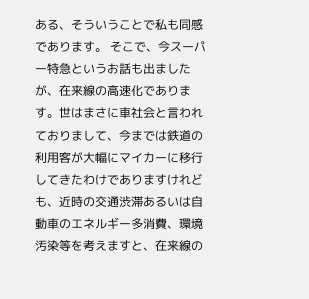ある、そういうことで私も同感であります。 そこで、今スーパー特急というお話も出ましたが、在来線の高速化であります。世はまさに車社会と言われておりまして、今までは鉄道の利用客が大幅にマイカーに移行してきたわけでありますけれども、近時の交通渋滞あるいは自動車のエネルギー多消費、環境汚染等を考えますと、在来線の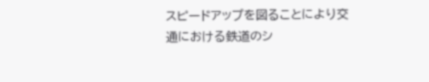スピードアップを図ることにより交通における鉄道のシ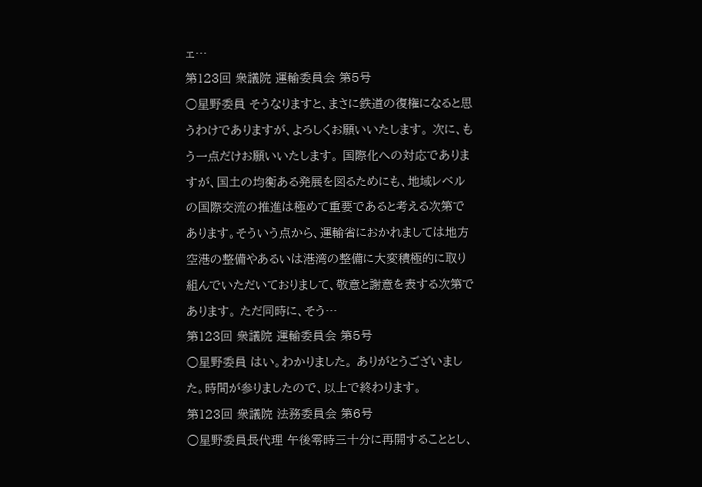ェ…
第123回 衆議院 運輸委員会 第5号
○星野委員 そうなりますと、まさに鉄道の復権になると思うわけでありますが、よろしくお願いいたします。 次に、もう一点だけお願いいたします。 国際化への対応でありますが、国土の均衡ある発展を図るためにも、地域レベルの国際交流の推進は極めて重要であると考える次第であります。そういう点から、運輸省におかれましては地方空港の整備やあるいは港湾の整備に大変積極的に取り組んでいただいておりまして、敬意と謝意を表する次第であります。 ただ同時に、そう…
第123回 衆議院 運輸委員会 第5号
○星野委員 はい。わかりました。 ありがとうございました。時間が参りましたので、以上で終わります。
第123回 衆議院 法務委員会 第6号
○星野委員長代理 午後零時三十分に再開することとし、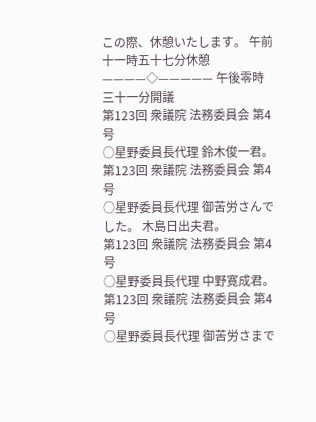この際、休憩いたします。 午前十一時五十七分休憩 ————◇————— 午後零時三十一分開議
第123回 衆議院 法務委員会 第4号
○星野委員長代理 鈴木俊一君。
第123回 衆議院 法務委員会 第4号
○星野委員長代理 御苦労さんでした。 木島日出夫君。
第123回 衆議院 法務委員会 第4号
○星野委員長代理 中野寛成君。
第123回 衆議院 法務委員会 第4号
○星野委員長代理 御苦労さまで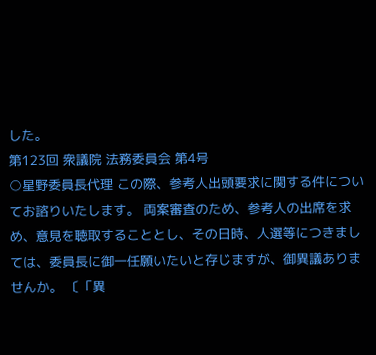した。
第123回 衆議院 法務委員会 第4号
○星野委員長代理 この際、参考人出頭要求に関する件についてお諮りいたします。 両案審査のため、参考人の出席を求め、意見を聴取することとし、その日時、人選等につきましては、委員長に御一任願いたいと存じますが、御異議ありませんか。 〔「異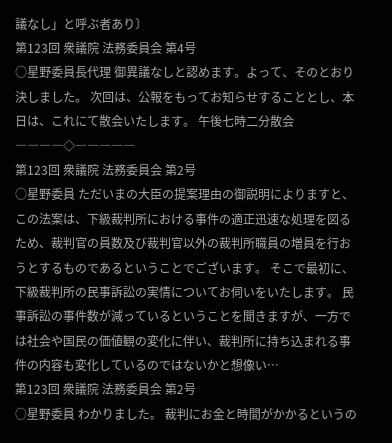議なし」と呼ぶ者あり〕
第123回 衆議院 法務委員会 第4号
○星野委員長代理 御異議なしと認めます。よって、そのとおり決しました。 次回は、公報をもってお知らせすることとし、本日は、これにて散会いたします。 午後七時二分散会 ――――◇―――――
第123回 衆議院 法務委員会 第2号
○星野委員 ただいまの大臣の提案理由の御説明によりますと、この法案は、下級裁判所における事件の適正迅速な処理を図るため、裁判官の員数及び裁判官以外の裁判所職員の増員を行おうとするものであるということでございます。 そこで最初に、下級裁判所の民事訴訟の実情についてお伺いをいたします。 民事訴訟の事件数が減っているということを聞きますが、一方では社会や国民の価値観の変化に伴い、裁判所に持ち込まれる事件の内容も変化しているのではないかと想像い…
第123回 衆議院 法務委員会 第2号
○星野委員 わかりました。 裁判にお金と時間がかかるというの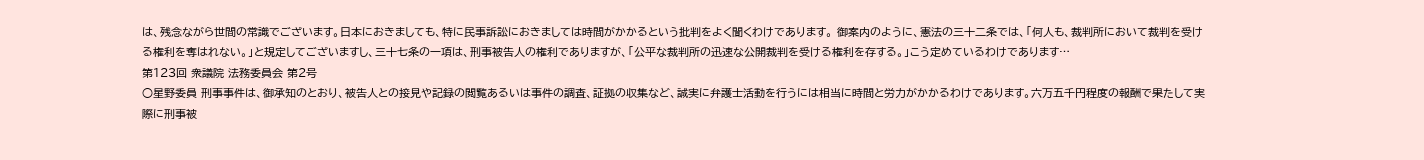は、残念ながら世間の常識でございます。日本におきましても、特に民事訴訟におきましては時間がかかるという批判をよく聞くわけであります。 御案内のように、憲法の三十二条では、「何人も、裁判所において裁判を受ける権利を奪はれない。」と規定してございますし、三十七条の一項は、刑事被告人の権利でありますが、「公平な裁判所の迅速な公開裁判を受ける権利を存する。」こう定めているわけであります…
第123回 衆議院 法務委員会 第2号
○星野委員 刑事事件は、御承知のとおり、被告人との接見や記録の閲覧あるいは事件の調査、証拠の収集など、誠実に弁護士活動を行うには相当に時間と労力がかかるわけであります。六万五千円程度の報酬で果たして実際に刑事被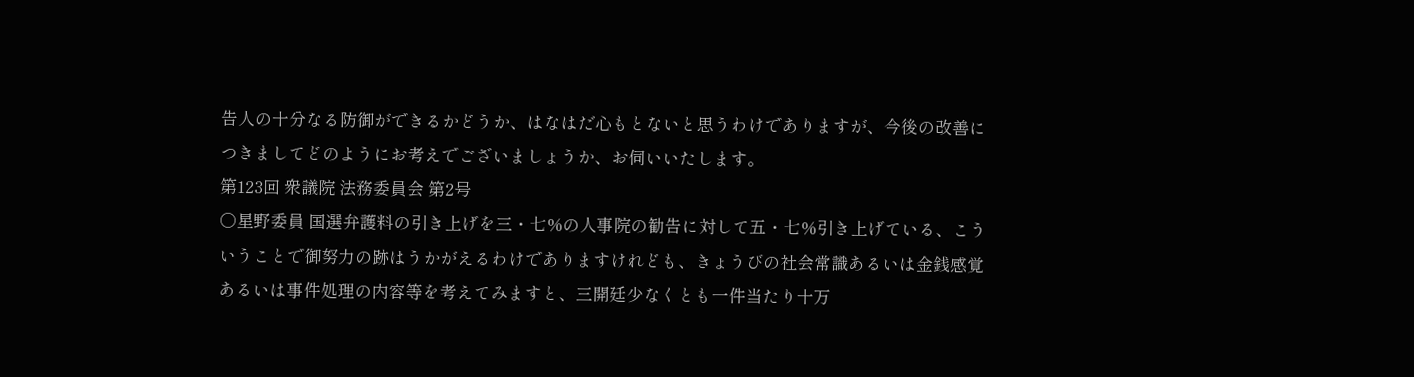告人の十分なる防御ができるかどうか、はなはだ心もとないと思うわけでありますが、今後の改善につきましてどのようにお考えでございましょうか、お伺いいたします。
第123回 衆議院 法務委員会 第2号
○星野委員 国選弁護料の引き上げを三・七%の人事院の勧告に対して五・七%引き上げている、こういうことで御努力の跡はうかがえるわけでありますけれども、きょうびの社会常識あるいは金銭感覚あるいは事件処理の内容等を考えてみますと、三開廷少なくとも一件当たり十万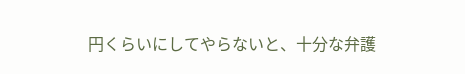円くらいにしてやらないと、十分な弁護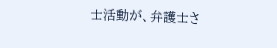士活動が、弁護士さ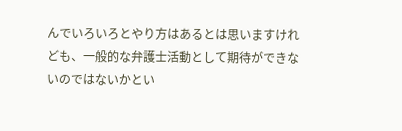んでいろいろとやり方はあるとは思いますけれども、一般的な弁護士活動として期待ができないのではないかとい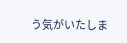う気がいたしま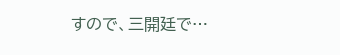すので、三開廷で…